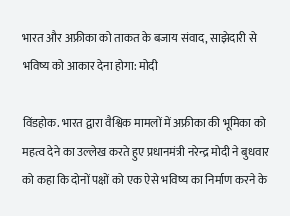भारत और अफ्रीका को ताकत के बजाय संवाद, साझेदारी से भविष्य को आकार देना होगा: मोदी

विंडहोक. भारत द्वारा वैश्विक मामलों में अफ्रीका की भूमिका को महत्व देने का उल्लेख करते हुए प्रधानमंत्री नरेन्द्र मोदी ने बुधवार को कहा कि दोनों पक्षों को एक ऐसे भविष्य का निर्माण करने के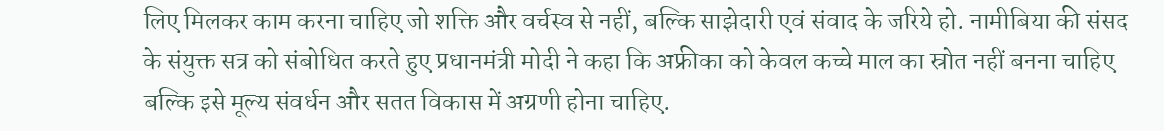लिए मिलकर काम करना चाहिए जो शक्ति और वर्चस्व से नहीं, बल्कि साझेदारी एवं संवाद के जरिये हो. नामीबिया की संसद के संयुक्त सत्र को संबोधित करते हुए प्रधानमंत्री मोदी ने कहा कि अफ्रीका को केवल कच्चे माल का स्रोत नहीं बनना चाहिए बल्कि इसे मूल्य संवर्धन और सतत विकास में अग्रणी होना चाहिए.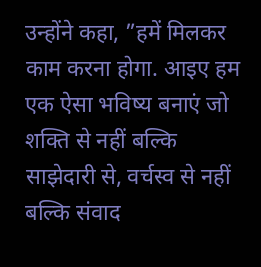उन्होंने कहा, ”हमें मिलकर काम करना होगा. आइए हम एक ऐसा भविष्य बनाएं जो शक्ति से नहीं बल्कि साझेदारी से, वर्चस्व से नहीं बल्कि संवाद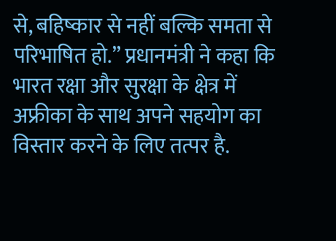से, बहिष्कार से नहीं बल्कि समता से परिभाषित हो.” प्रधानमंत्री ने कहा कि भारत रक्षा और सुरक्षा के क्षेत्र में अफ्रीका के साथ अपने सहयोग का विस्तार करने के लिए तत्पर है.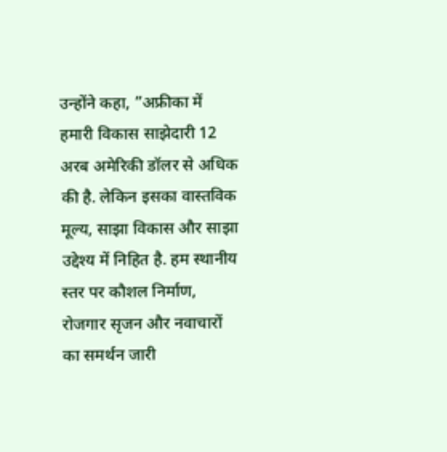उन्होंने कहा, ”अफ्रीका में हमारी विकास साझेदारी 12 अरब अमेरिकी डॉलर से अधिक की है. लेकिन इसका वास्तविक मूल्य, साझा विकास और साझा उद्देश्य में निहित है. हम स्थानीय स्तर पर कौशल निर्माण, रोजगार सृजन और नवाचारों का समर्थन जारी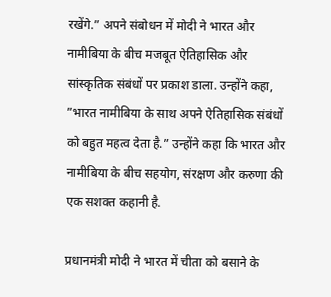रखेंगे.” अपने संबोधन में मोदी ने भारत और नामीबिया के बीच मजबूत ऐतिहासिक और सांस्कृतिक संबंधों पर प्रकाश डाला. उन्होंने कहा, ”भारत नामीबिया के साथ अपने ऐतिहासिक संबंधों को बहुत महत्व देता है.” उन्होंने कहा कि भारत और नामीबिया के बीच सहयोग, संरक्षण और करुणा की एक सशक्त कहानी है.

प्रधानमंत्री मोदी ने भारत में चीता को बसाने के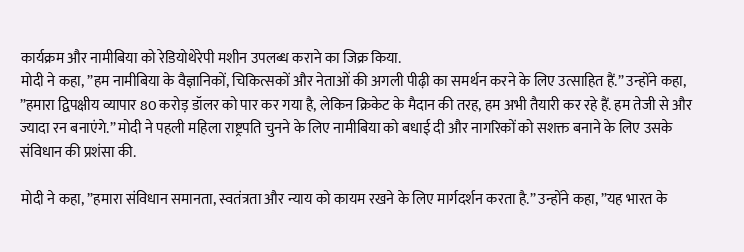कार्यक्रम और नामीबिया को रेडियोथेरेपी मशीन उपलब्ध कराने का जिक्र किया.
मोदी ने कहा, ”हम नामीबिया के वैज्ञानिकों, चिकित्सकों और नेताओं की अगली पीढ़ी का समर्थन करने के लिए उत्साहित हैं.” उन्होंने कहा, ”हमारा द्विपक्षीय व्यापार 80 करोड़ डॉलर को पार कर गया है, लेकिन क्रिकेट के मैदान की तरह, हम अभी तैयारी कर रहे हैं. हम तेजी से और ज्यादा रन बनाएंगे.” मोदी ने पहली महिला राष्ट्रपति चुनने के लिए नामीबिया को बधाई दी और नागरिकों को सशक्त बनाने के लिए उसके संविधान की प्रशंसा की.

मोदी ने कहा, ”हमारा संविधान समानता, स्वतंत्रता और न्याय को कायम रखने के लिए मार्गदर्शन करता है.” उन्होंने कहा, ”यह भारत के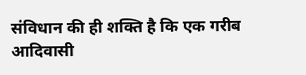संविधान की ही शक्ति है कि एक गरीब आदिवासी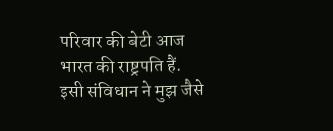परिवार की बेटी आज भारत की राष्ट्रपति हैं. इसी संविधान ने मुझ जैसे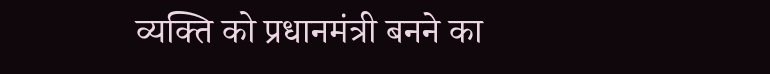व्यक्ति को प्रधानमंत्री बनने का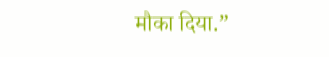मौका दिया.”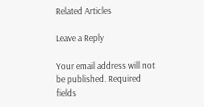Related Articles

Leave a Reply

Your email address will not be published. Required fields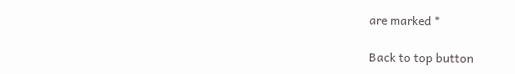are marked *

Back to top button